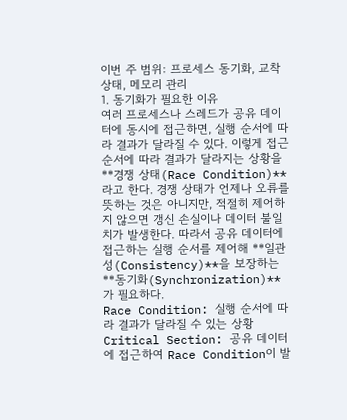이번 주 범위: 프로세스 동기화, 교착 상태, 메모리 관리
1. 동기화가 필요한 이유
여러 프로세스나 스레드가 공유 데이터에 동시에 접근하면, 실행 순서에 따라 결과가 달라질 수 있다. 이렇게 접근 순서에 따라 결과가 달라지는 상황을 **경쟁 상태(Race Condition)**라고 한다. 경쟁 상태가 언제나 오류를 뜻하는 것은 아니지만, 적절히 제어하지 않으면 갱신 손실이나 데이터 불일치가 발생한다. 따라서 공유 데이터에 접근하는 실행 순서를 제어해 **일관성(Consistency)**을 보장하는 **동기화(Synchronization)**가 필요하다.
Race Condition: 실행 순서에 따라 결과가 달라질 수 있는 상황 Critical Section: 공유 데이터에 접근하여 Race Condition이 발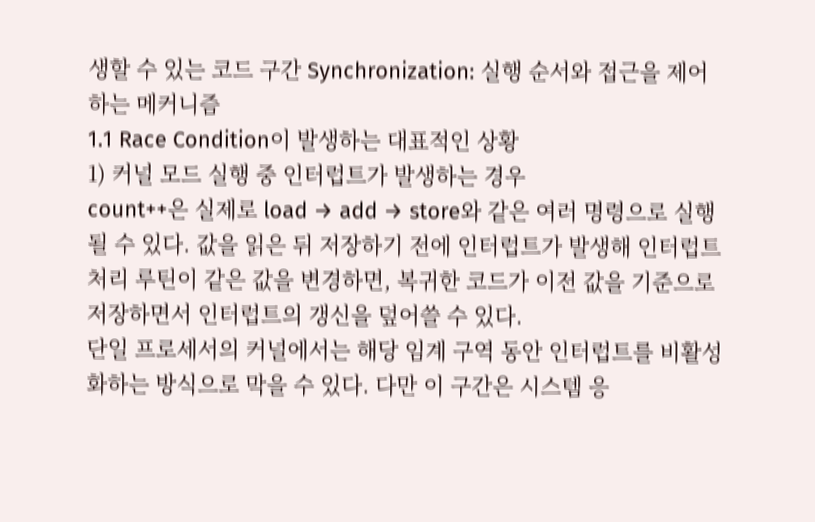생할 수 있는 코드 구간 Synchronization: 실행 순서와 접근을 제어하는 메커니즘
1.1 Race Condition이 발생하는 대표적인 상황
1) 커널 모드 실행 중 인터럽트가 발생하는 경우
count++은 실제로 load → add → store와 같은 여러 명령으로 실행될 수 있다. 값을 읽은 뒤 저장하기 전에 인터럽트가 발생해 인터럽트 처리 루틴이 같은 값을 변경하면, 복귀한 코드가 이전 값을 기준으로 저장하면서 인터럽트의 갱신을 덮어쓸 수 있다.
단일 프로세서의 커널에서는 해당 임계 구역 동안 인터럽트를 비활성화하는 방식으로 막을 수 있다. 다만 이 구간은 시스템 응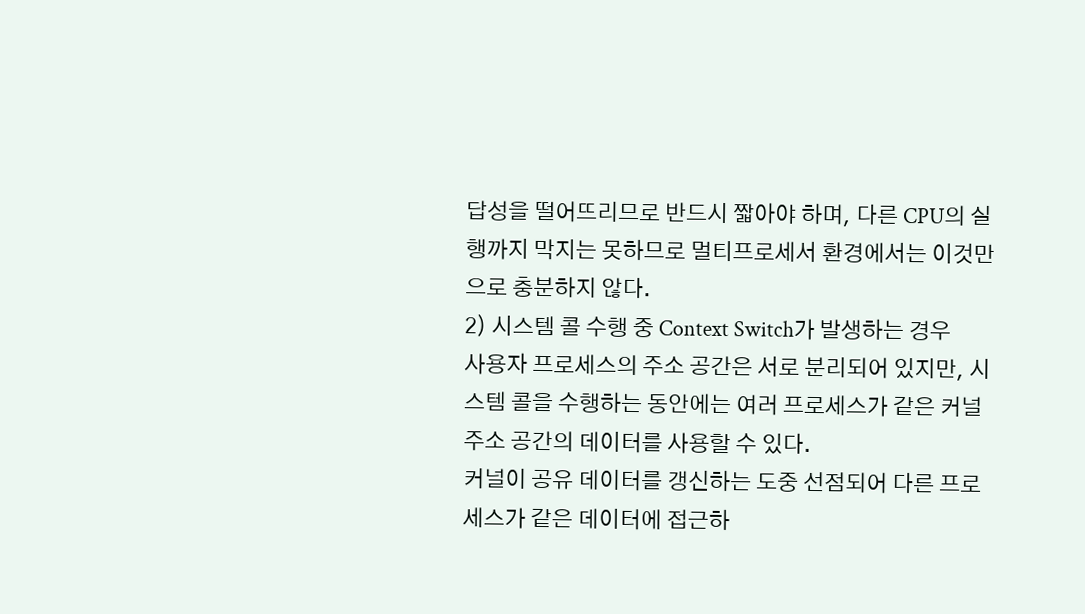답성을 떨어뜨리므로 반드시 짧아야 하며, 다른 CPU의 실행까지 막지는 못하므로 멀티프로세서 환경에서는 이것만으로 충분하지 않다.
2) 시스템 콜 수행 중 Context Switch가 발생하는 경우
사용자 프로세스의 주소 공간은 서로 분리되어 있지만, 시스템 콜을 수행하는 동안에는 여러 프로세스가 같은 커널 주소 공간의 데이터를 사용할 수 있다.
커널이 공유 데이터를 갱신하는 도중 선점되어 다른 프로세스가 같은 데이터에 접근하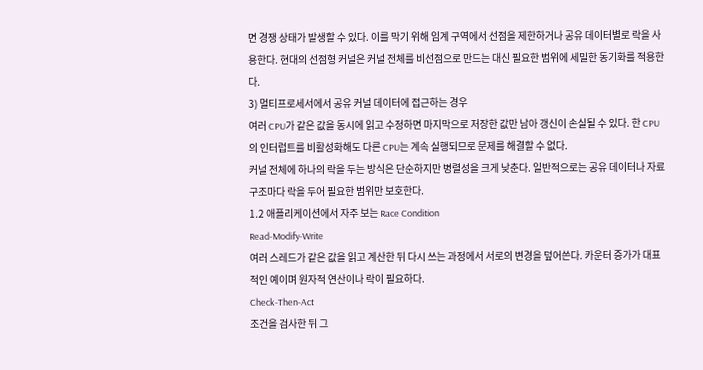면 경쟁 상태가 발생할 수 있다. 이를 막기 위해 임계 구역에서 선점을 제한하거나 공유 데이터별로 락을 사용한다. 현대의 선점형 커널은 커널 전체를 비선점으로 만드는 대신 필요한 범위에 세밀한 동기화를 적용한다.
3) 멀티프로세서에서 공유 커널 데이터에 접근하는 경우
여러 CPU가 같은 값을 동시에 읽고 수정하면 마지막으로 저장한 값만 남아 갱신이 손실될 수 있다. 한 CPU의 인터럽트를 비활성화해도 다른 CPU는 계속 실행되므로 문제를 해결할 수 없다.
커널 전체에 하나의 락을 두는 방식은 단순하지만 병렬성을 크게 낮춘다. 일반적으로는 공유 데이터나 자료구조마다 락을 두어 필요한 범위만 보호한다.
1.2 애플리케이션에서 자주 보는 Race Condition
Read-Modify-Write
여러 스레드가 같은 값을 읽고 계산한 뒤 다시 쓰는 과정에서 서로의 변경을 덮어쓴다. 카운터 증가가 대표적인 예이며 원자적 연산이나 락이 필요하다.
Check-Then-Act
조건을 검사한 뒤 그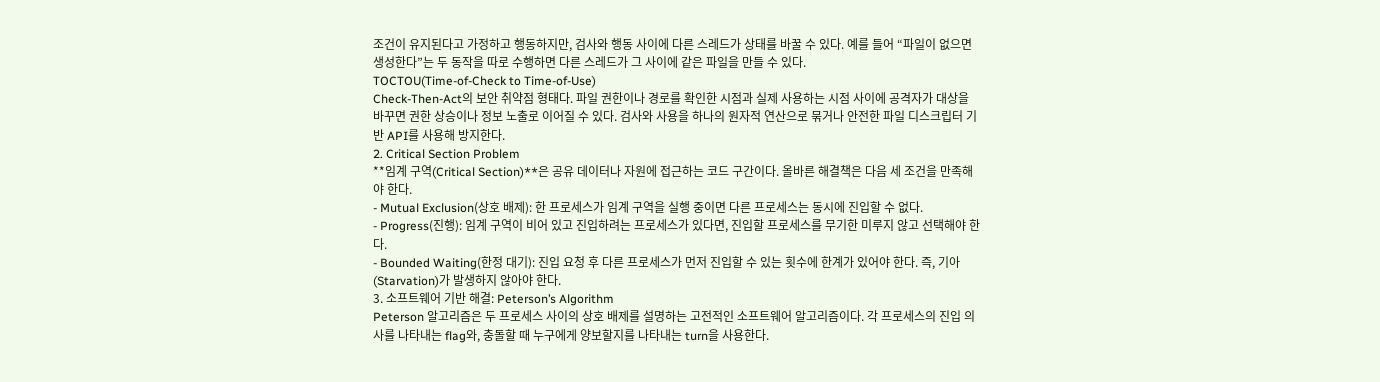조건이 유지된다고 가정하고 행동하지만, 검사와 행동 사이에 다른 스레드가 상태를 바꿀 수 있다. 예를 들어 “파일이 없으면 생성한다”는 두 동작을 따로 수행하면 다른 스레드가 그 사이에 같은 파일을 만들 수 있다.
TOCTOU(Time-of-Check to Time-of-Use)
Check-Then-Act의 보안 취약점 형태다. 파일 권한이나 경로를 확인한 시점과 실제 사용하는 시점 사이에 공격자가 대상을 바꾸면 권한 상승이나 정보 노출로 이어질 수 있다. 검사와 사용을 하나의 원자적 연산으로 묶거나 안전한 파일 디스크립터 기반 API를 사용해 방지한다.
2. Critical Section Problem
**임계 구역(Critical Section)**은 공유 데이터나 자원에 접근하는 코드 구간이다. 올바른 해결책은 다음 세 조건을 만족해야 한다.
- Mutual Exclusion(상호 배제): 한 프로세스가 임계 구역을 실행 중이면 다른 프로세스는 동시에 진입할 수 없다.
- Progress(진행): 임계 구역이 비어 있고 진입하려는 프로세스가 있다면, 진입할 프로세스를 무기한 미루지 않고 선택해야 한다.
- Bounded Waiting(한정 대기): 진입 요청 후 다른 프로세스가 먼저 진입할 수 있는 횟수에 한계가 있어야 한다. 즉, 기아(Starvation)가 발생하지 않아야 한다.
3. 소프트웨어 기반 해결: Peterson’s Algorithm
Peterson 알고리즘은 두 프로세스 사이의 상호 배제를 설명하는 고전적인 소프트웨어 알고리즘이다. 각 프로세스의 진입 의사를 나타내는 flag와, 충돌할 때 누구에게 양보할지를 나타내는 turn을 사용한다.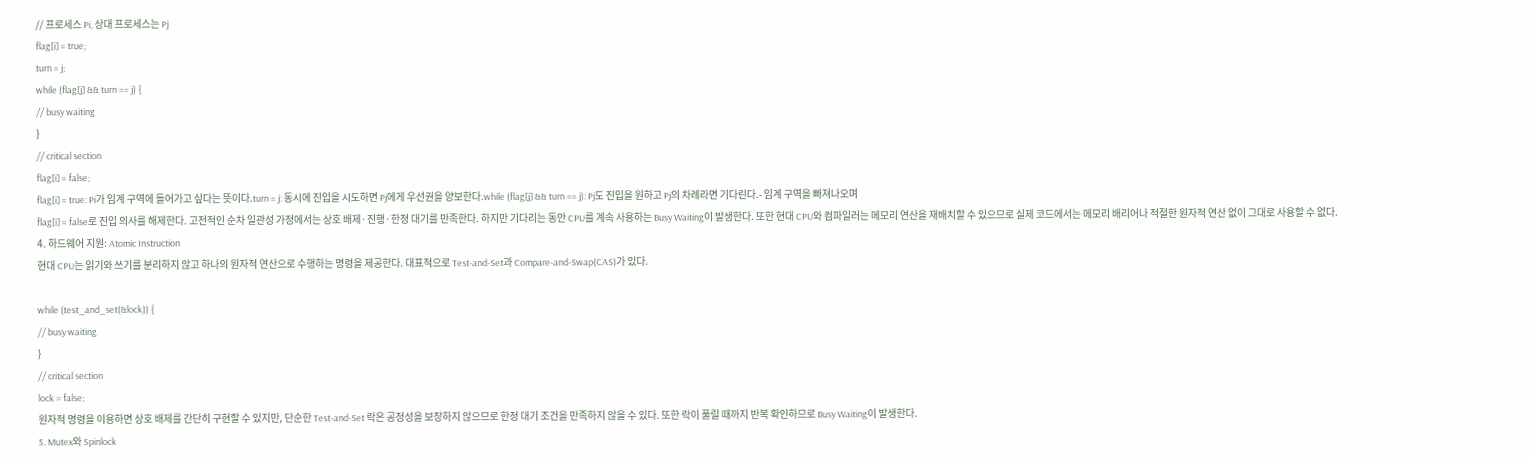// 프로세스 Pi, 상대 프로세스는 Pj
flag[i] = true;
turn = j;
while (flag[j] && turn == j) {
// busy waiting
}
// critical section
flag[i] = false;
flag[i] = true: Pi가 임계 구역에 들어가고 싶다는 뜻이다.turn = j: 동시에 진입을 시도하면 Pj에게 우선권을 양보한다.while (flag[j] && turn == j): Pj도 진입을 원하고 Pj의 차례라면 기다린다.- 임계 구역을 빠져나오며
flag[i] = false로 진입 의사를 해제한다. 고전적인 순차 일관성 가정에서는 상호 배제·진행·한정 대기를 만족한다. 하지만 기다리는 동안 CPU를 계속 사용하는 Busy Waiting이 발생한다. 또한 현대 CPU와 컴파일러는 메모리 연산을 재배치할 수 있으므로 실제 코드에서는 메모리 배리어나 적절한 원자적 연산 없이 그대로 사용할 수 없다.
4. 하드웨어 지원: Atomic Instruction
현대 CPU는 읽기와 쓰기를 분리하지 않고 하나의 원자적 연산으로 수행하는 명령을 제공한다. 대표적으로 Test-and-Set과 Compare-and-Swap(CAS)가 있다.

while (test_and_set(&lock)) {
// busy waiting
}
// critical section
lock = false;
원자적 명령을 이용하면 상호 배제를 간단히 구현할 수 있지만, 단순한 Test-and-Set 락은 공정성을 보장하지 않으므로 한정 대기 조건을 만족하지 않을 수 있다. 또한 락이 풀릴 때까지 반복 확인하므로 Busy Waiting이 발생한다.
5. Mutex와 Spinlock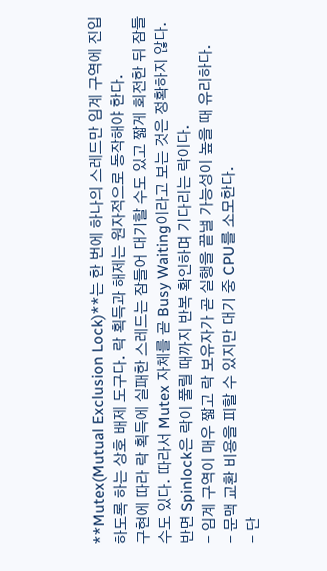**Mutex(Mutual Exclusion Lock)**는 한 번에 하나의 스레드만 임계 구역에 진입하도록 하는 상호 배제 도구다. 락 획득과 해제는 원자적으로 동작해야 한다.
구현에 따라 락 획득에 실패한 스레드는 잠들어 대기할 수도 있고 짧게 회전한 뒤 잠들 수도 있다. 따라서 Mutex 자체를 곧 Busy Waiting이라고 보는 것은 정확하지 않다.
반면 Spinlock은 락이 풀릴 때까지 반복 확인하며 기다리는 락이다.
- 임계 구역이 매우 짧고 락 보유자가 곧 실행을 끝낼 가능성이 높을 때 유리하다.
- 문맥 교환 비용을 피할 수 있지만 대기 중 CPU를 소모한다.
- 단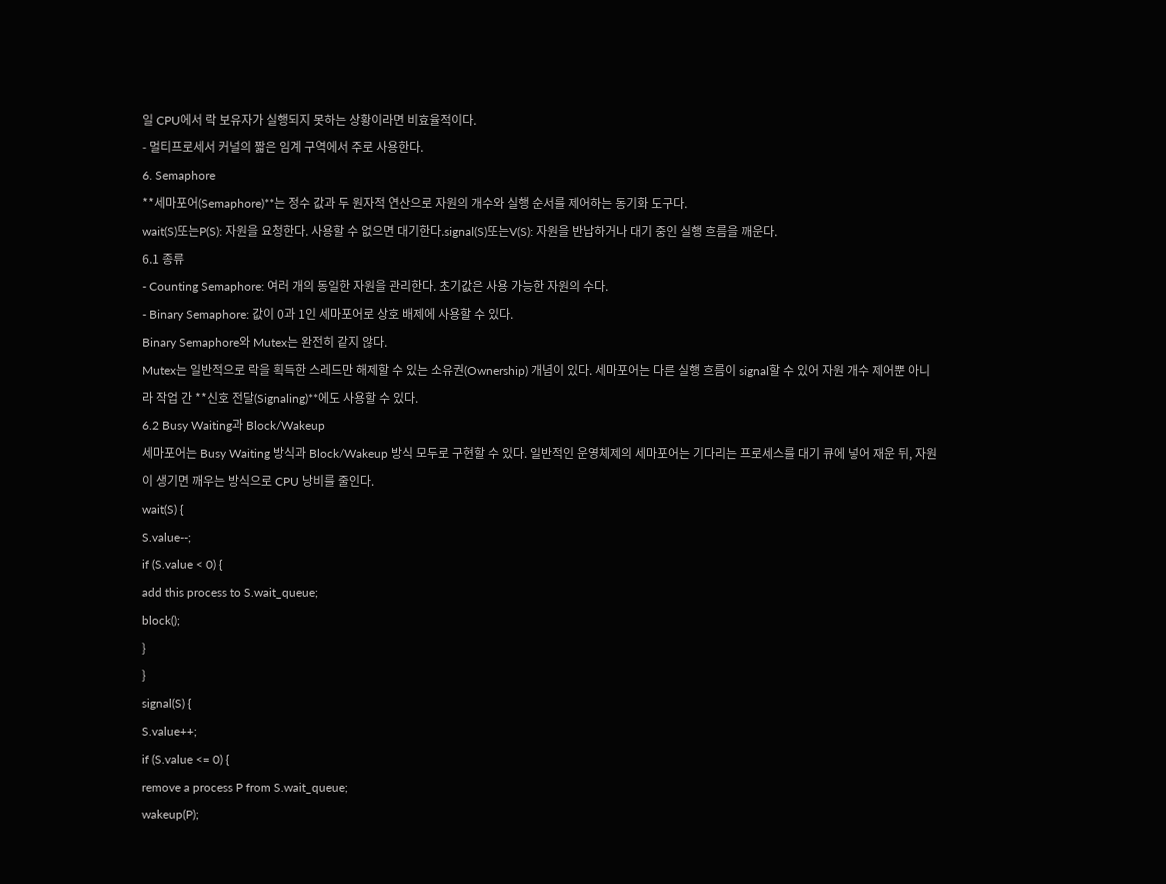일 CPU에서 락 보유자가 실행되지 못하는 상황이라면 비효율적이다.
- 멀티프로세서 커널의 짧은 임계 구역에서 주로 사용한다.
6. Semaphore
**세마포어(Semaphore)**는 정수 값과 두 원자적 연산으로 자원의 개수와 실행 순서를 제어하는 동기화 도구다.
wait(S)또는P(S): 자원을 요청한다. 사용할 수 없으면 대기한다.signal(S)또는V(S): 자원을 반납하거나 대기 중인 실행 흐름을 깨운다.
6.1 종류
- Counting Semaphore: 여러 개의 동일한 자원을 관리한다. 초기값은 사용 가능한 자원의 수다.
- Binary Semaphore: 값이 0과 1인 세마포어로 상호 배제에 사용할 수 있다.
Binary Semaphore와 Mutex는 완전히 같지 않다.
Mutex는 일반적으로 락을 획득한 스레드만 해제할 수 있는 소유권(Ownership) 개념이 있다. 세마포어는 다른 실행 흐름이 signal할 수 있어 자원 개수 제어뿐 아니라 작업 간 **신호 전달(Signaling)**에도 사용할 수 있다.
6.2 Busy Waiting과 Block/Wakeup
세마포어는 Busy Waiting 방식과 Block/Wakeup 방식 모두로 구현할 수 있다. 일반적인 운영체제의 세마포어는 기다리는 프로세스를 대기 큐에 넣어 재운 뒤, 자원이 생기면 깨우는 방식으로 CPU 낭비를 줄인다.
wait(S) {
S.value--;
if (S.value < 0) {
add this process to S.wait_queue;
block();
}
}
signal(S) {
S.value++;
if (S.value <= 0) {
remove a process P from S.wait_queue;
wakeup(P);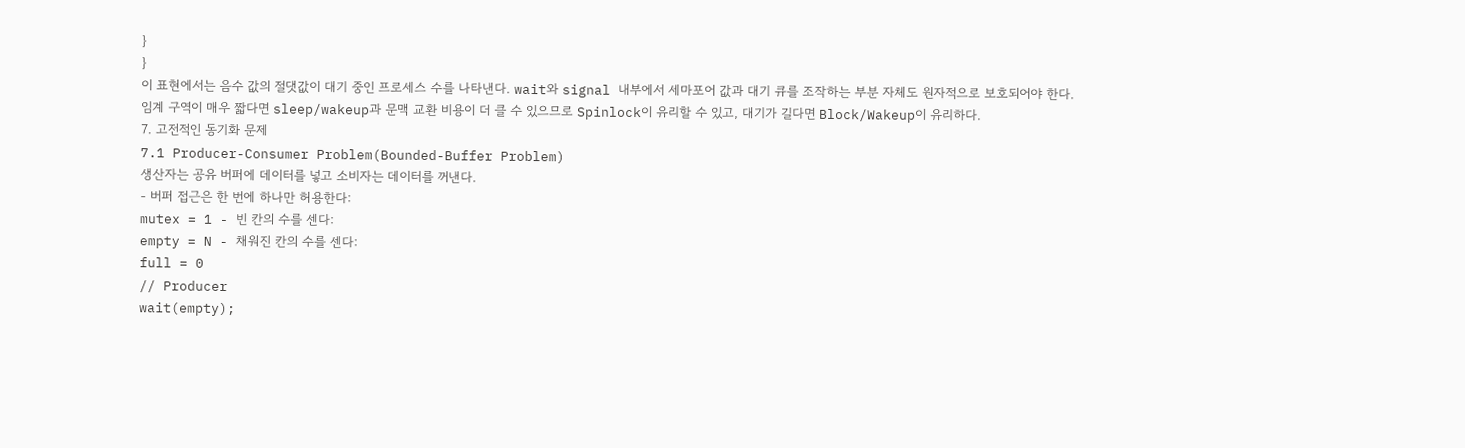}
}
이 표현에서는 음수 값의 절댓값이 대기 중인 프로세스 수를 나타낸다. wait와 signal 내부에서 세마포어 값과 대기 큐를 조작하는 부분 자체도 원자적으로 보호되어야 한다.
임계 구역이 매우 짧다면 sleep/wakeup과 문맥 교환 비용이 더 클 수 있으므로 Spinlock이 유리할 수 있고, 대기가 길다면 Block/Wakeup이 유리하다.
7. 고전적인 동기화 문제
7.1 Producer-Consumer Problem(Bounded-Buffer Problem)
생산자는 공유 버퍼에 데이터를 넣고 소비자는 데이터를 꺼낸다.
- 버퍼 접근은 한 번에 하나만 허용한다:
mutex = 1 - 빈 칸의 수를 센다:
empty = N - 채워진 칸의 수를 센다:
full = 0
// Producer
wait(empty);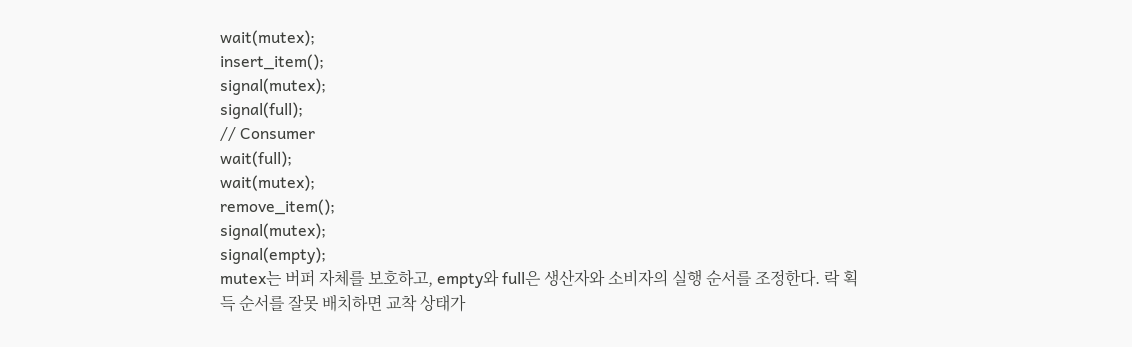wait(mutex);
insert_item();
signal(mutex);
signal(full);
// Consumer
wait(full);
wait(mutex);
remove_item();
signal(mutex);
signal(empty);
mutex는 버퍼 자체를 보호하고, empty와 full은 생산자와 소비자의 실행 순서를 조정한다. 락 획득 순서를 잘못 배치하면 교착 상태가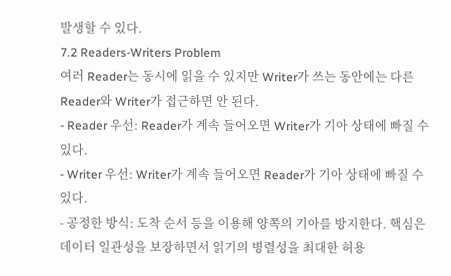발생할 수 있다.
7.2 Readers-Writers Problem
여러 Reader는 동시에 읽을 수 있지만 Writer가 쓰는 동안에는 다른 Reader와 Writer가 접근하면 안 된다.
- Reader 우선: Reader가 계속 들어오면 Writer가 기아 상태에 빠질 수 있다.
- Writer 우선: Writer가 계속 들어오면 Reader가 기아 상태에 빠질 수 있다.
- 공정한 방식: 도착 순서 등을 이용해 양쪽의 기아를 방지한다. 핵심은 데이터 일관성을 보장하면서 읽기의 병렬성을 최대한 허용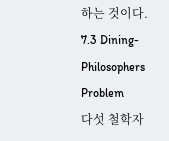하는 것이다.
7.3 Dining-Philosophers Problem
다섯 철학자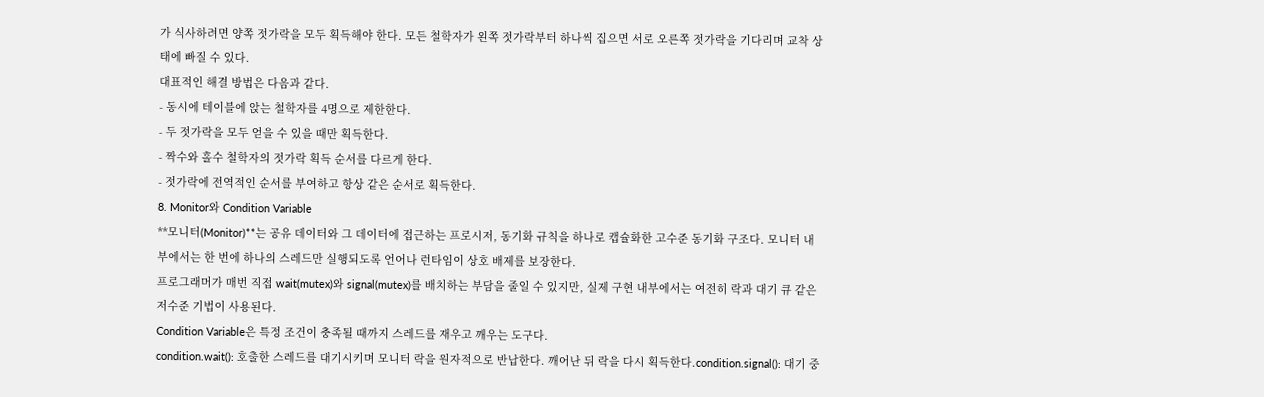가 식사하려면 양쪽 젓가락을 모두 획득해야 한다. 모든 철학자가 왼쪽 젓가락부터 하나씩 집으면 서로 오른쪽 젓가락을 기다리며 교착 상태에 빠질 수 있다.
대표적인 해결 방법은 다음과 같다.
- 동시에 테이블에 앉는 철학자를 4명으로 제한한다.
- 두 젓가락을 모두 얻을 수 있을 때만 획득한다.
- 짝수와 홀수 철학자의 젓가락 획득 순서를 다르게 한다.
- 젓가락에 전역적인 순서를 부여하고 항상 같은 순서로 획득한다.
8. Monitor와 Condition Variable
**모니터(Monitor)**는 공유 데이터와 그 데이터에 접근하는 프로시저, 동기화 규칙을 하나로 캡슐화한 고수준 동기화 구조다. 모니터 내부에서는 한 번에 하나의 스레드만 실행되도록 언어나 런타임이 상호 배제를 보장한다.
프로그래머가 매번 직접 wait(mutex)와 signal(mutex)를 배치하는 부담을 줄일 수 있지만, 실제 구현 내부에서는 여전히 락과 대기 큐 같은 저수준 기법이 사용된다.
Condition Variable은 특정 조건이 충족될 때까지 스레드를 재우고 깨우는 도구다.
condition.wait(): 호출한 스레드를 대기시키며 모니터 락을 원자적으로 반납한다. 깨어난 뒤 락을 다시 획득한다.condition.signal(): 대기 중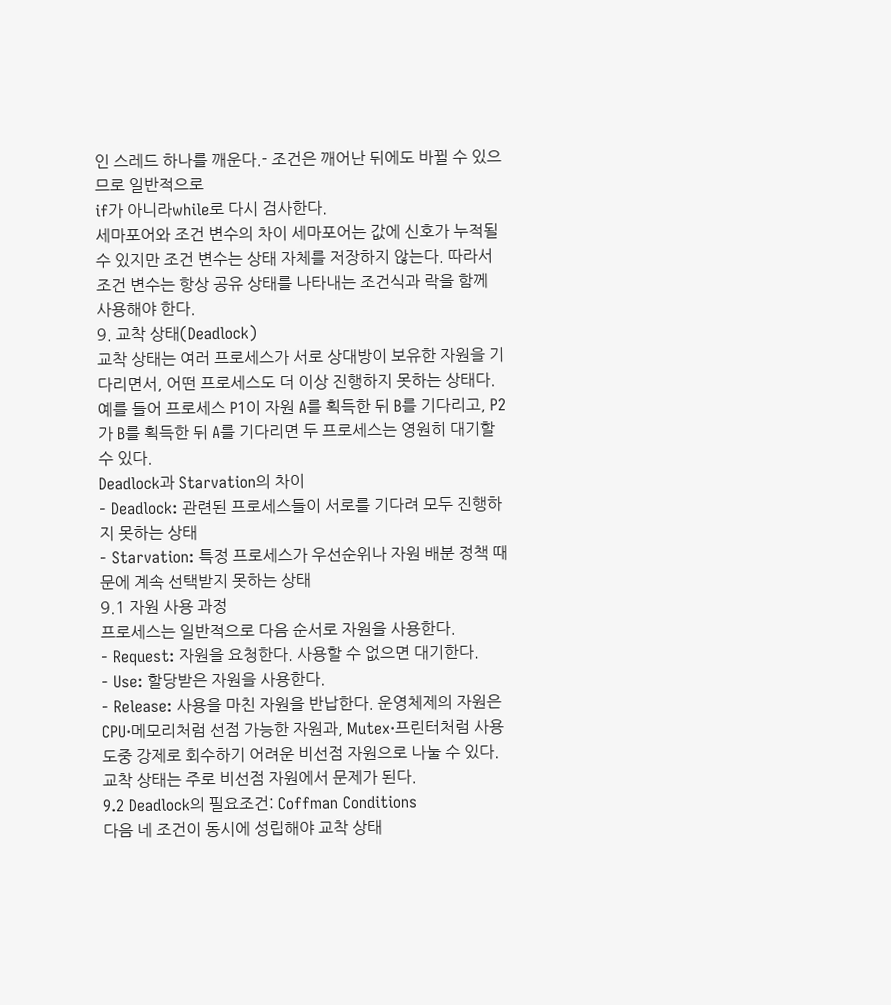인 스레드 하나를 깨운다.- 조건은 깨어난 뒤에도 바뀔 수 있으므로 일반적으로
if가 아니라while로 다시 검사한다.
세마포어와 조건 변수의 차이 세마포어는 값에 신호가 누적될 수 있지만 조건 변수는 상태 자체를 저장하지 않는다. 따라서 조건 변수는 항상 공유 상태를 나타내는 조건식과 락을 함께 사용해야 한다.
9. 교착 상태(Deadlock)
교착 상태는 여러 프로세스가 서로 상대방이 보유한 자원을 기다리면서, 어떤 프로세스도 더 이상 진행하지 못하는 상태다. 예를 들어 프로세스 P1이 자원 A를 획득한 뒤 B를 기다리고, P2가 B를 획득한 뒤 A를 기다리면 두 프로세스는 영원히 대기할 수 있다.
Deadlock과 Starvation의 차이
- Deadlock: 관련된 프로세스들이 서로를 기다려 모두 진행하지 못하는 상태
- Starvation: 특정 프로세스가 우선순위나 자원 배분 정책 때문에 계속 선택받지 못하는 상태
9.1 자원 사용 과정
프로세스는 일반적으로 다음 순서로 자원을 사용한다.
- Request: 자원을 요청한다. 사용할 수 없으면 대기한다.
- Use: 할당받은 자원을 사용한다.
- Release: 사용을 마친 자원을 반납한다. 운영체제의 자원은 CPU·메모리처럼 선점 가능한 자원과, Mutex·프린터처럼 사용 도중 강제로 회수하기 어려운 비선점 자원으로 나눌 수 있다. 교착 상태는 주로 비선점 자원에서 문제가 된다.
9.2 Deadlock의 필요조건: Coffman Conditions
다음 네 조건이 동시에 성립해야 교착 상태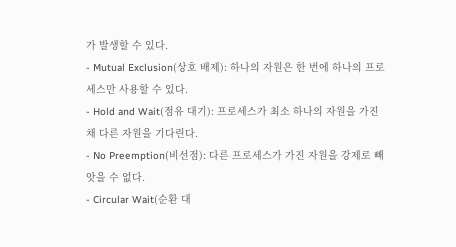가 발생할 수 있다.
- Mutual Exclusion(상호 배제): 하나의 자원은 한 번에 하나의 프로세스만 사용할 수 있다.
- Hold and Wait(점유 대기): 프로세스가 최소 하나의 자원을 가진 채 다른 자원을 기다린다.
- No Preemption(비선점): 다른 프로세스가 가진 자원을 강제로 빼앗을 수 없다.
- Circular Wait(순환 대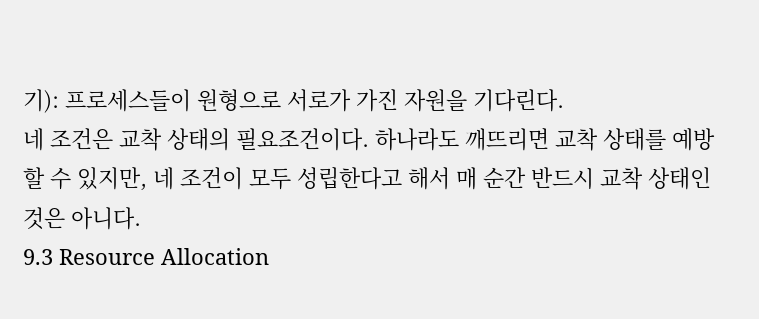기): 프로세스들이 원형으로 서로가 가진 자원을 기다린다.
네 조건은 교착 상태의 필요조건이다. 하나라도 깨뜨리면 교착 상태를 예방할 수 있지만, 네 조건이 모두 성립한다고 해서 매 순간 반드시 교착 상태인 것은 아니다.
9.3 Resource Allocation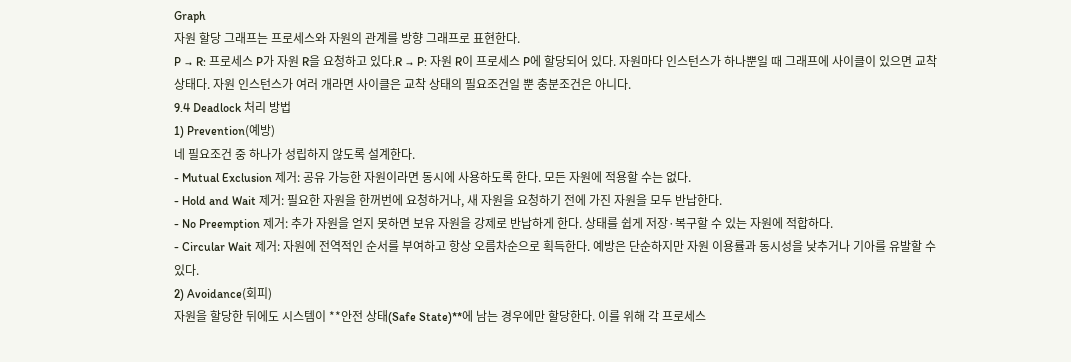Graph
자원 할당 그래프는 프로세스와 자원의 관계를 방향 그래프로 표현한다.
P → R: 프로세스 P가 자원 R을 요청하고 있다.R → P: 자원 R이 프로세스 P에 할당되어 있다. 자원마다 인스턴스가 하나뿐일 때 그래프에 사이클이 있으면 교착 상태다. 자원 인스턴스가 여러 개라면 사이클은 교착 상태의 필요조건일 뿐 충분조건은 아니다.
9.4 Deadlock 처리 방법
1) Prevention(예방)
네 필요조건 중 하나가 성립하지 않도록 설계한다.
- Mutual Exclusion 제거: 공유 가능한 자원이라면 동시에 사용하도록 한다. 모든 자원에 적용할 수는 없다.
- Hold and Wait 제거: 필요한 자원을 한꺼번에 요청하거나, 새 자원을 요청하기 전에 가진 자원을 모두 반납한다.
- No Preemption 제거: 추가 자원을 얻지 못하면 보유 자원을 강제로 반납하게 한다. 상태를 쉽게 저장·복구할 수 있는 자원에 적합하다.
- Circular Wait 제거: 자원에 전역적인 순서를 부여하고 항상 오름차순으로 획득한다. 예방은 단순하지만 자원 이용률과 동시성을 낮추거나 기아를 유발할 수 있다.
2) Avoidance(회피)
자원을 할당한 뒤에도 시스템이 **안전 상태(Safe State)**에 남는 경우에만 할당한다. 이를 위해 각 프로세스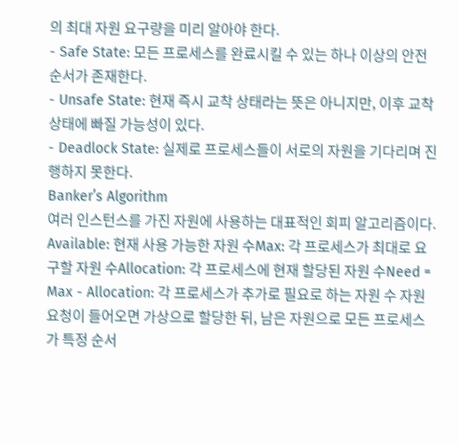의 최대 자원 요구량을 미리 알아야 한다.
- Safe State: 모든 프로세스를 완료시킬 수 있는 하나 이상의 안전 순서가 존재한다.
- Unsafe State: 현재 즉시 교착 상태라는 뜻은 아니지만, 이후 교착 상태에 빠질 가능성이 있다.
- Deadlock State: 실제로 프로세스들이 서로의 자원을 기다리며 진행하지 못한다.
Banker’s Algorithm
여러 인스턴스를 가진 자원에 사용하는 대표적인 회피 알고리즘이다.
Available: 현재 사용 가능한 자원 수Max: 각 프로세스가 최대로 요구할 자원 수Allocation: 각 프로세스에 현재 할당된 자원 수Need = Max - Allocation: 각 프로세스가 추가로 필요로 하는 자원 수 자원 요청이 들어오면 가상으로 할당한 뒤, 남은 자원으로 모든 프로세스가 특정 순서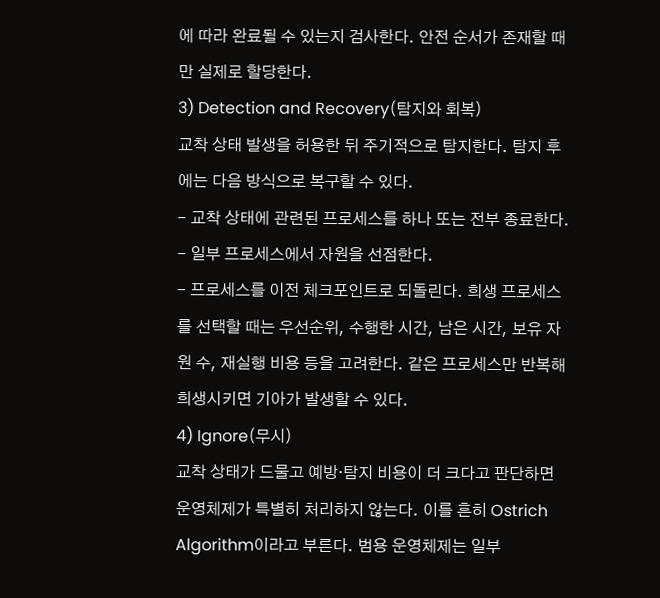에 따라 완료될 수 있는지 검사한다. 안전 순서가 존재할 때만 실제로 할당한다.
3) Detection and Recovery(탐지와 회복)
교착 상태 발생을 허용한 뒤 주기적으로 탐지한다. 탐지 후에는 다음 방식으로 복구할 수 있다.
- 교착 상태에 관련된 프로세스를 하나 또는 전부 종료한다.
- 일부 프로세스에서 자원을 선점한다.
- 프로세스를 이전 체크포인트로 되돌린다. 희생 프로세스를 선택할 때는 우선순위, 수행한 시간, 남은 시간, 보유 자원 수, 재실행 비용 등을 고려한다. 같은 프로세스만 반복해 희생시키면 기아가 발생할 수 있다.
4) Ignore(무시)
교착 상태가 드물고 예방·탐지 비용이 더 크다고 판단하면 운영체제가 특별히 처리하지 않는다. 이를 흔히 Ostrich Algorithm이라고 부른다. 범용 운영체제는 일부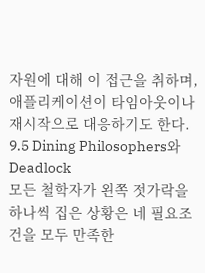자원에 대해 이 접근을 취하며, 애플리케이션이 타임아웃이나 재시작으로 대응하기도 한다.
9.5 Dining Philosophers와 Deadlock
모든 철학자가 왼쪽 젓가락을 하나씩 집은 상황은 네 필요조건을 모두 만족한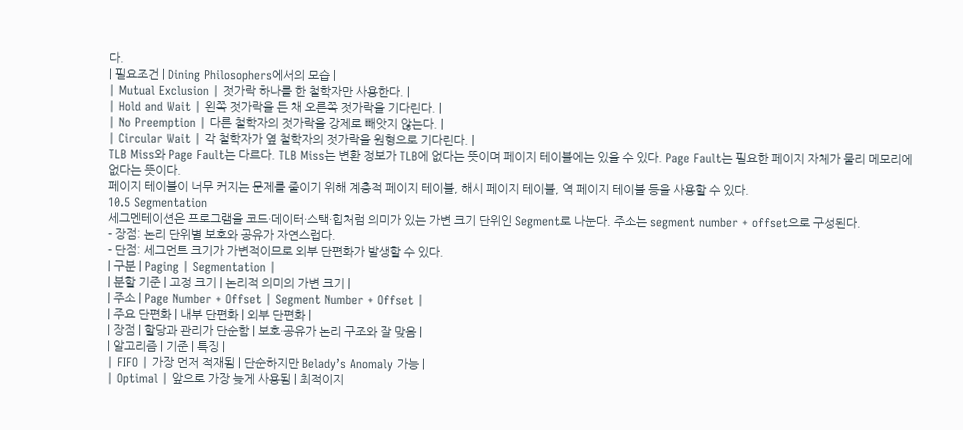다.
| 필요조건 | Dining Philosophers에서의 모습 |
| Mutual Exclusion | 젓가락 하나를 한 철학자만 사용한다. |
| Hold and Wait | 왼쪽 젓가락을 든 채 오른쪽 젓가락을 기다린다. |
| No Preemption | 다른 철학자의 젓가락을 강제로 빼앗지 않는다. |
| Circular Wait | 각 철학자가 옆 철학자의 젓가락을 원형으로 기다린다. |
TLB Miss와 Page Fault는 다르다. TLB Miss는 변환 정보가 TLB에 없다는 뜻이며 페이지 테이블에는 있을 수 있다. Page Fault는 필요한 페이지 자체가 물리 메모리에 없다는 뜻이다.
페이지 테이블이 너무 커지는 문제를 줄이기 위해 계층적 페이지 테이블, 해시 페이지 테이블, 역 페이지 테이블 등을 사용할 수 있다.
10.5 Segmentation
세그멘테이션은 프로그램을 코드·데이터·스택·힙처럼 의미가 있는 가변 크기 단위인 Segment로 나눈다. 주소는 segment number + offset으로 구성된다.
- 장점: 논리 단위별 보호와 공유가 자연스럽다.
- 단점: 세그먼트 크기가 가변적이므로 외부 단편화가 발생할 수 있다.
| 구분 | Paging | Segmentation |
| 분할 기준 | 고정 크기 | 논리적 의미의 가변 크기 |
| 주소 | Page Number + Offset | Segment Number + Offset |
| 주요 단편화 | 내부 단편화 | 외부 단편화 |
| 장점 | 할당과 관리가 단순함 | 보호·공유가 논리 구조와 잘 맞음 |
| 알고리즘 | 기준 | 특징 |
| FIFO | 가장 먼저 적재됨 | 단순하지만 Belady’s Anomaly 가능 |
| Optimal | 앞으로 가장 늦게 사용됨 | 최적이지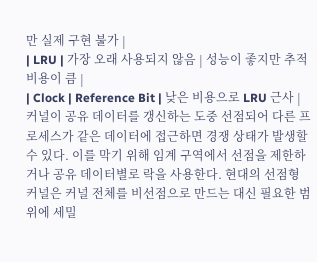만 실제 구현 불가 |
| LRU | 가장 오래 사용되지 않음 | 성능이 좋지만 추적 비용이 큼 |
| Clock | Reference Bit | 낮은 비용으로 LRU 근사 |
커널이 공유 데이터를 갱신하는 도중 선점되어 다른 프로세스가 같은 데이터에 접근하면 경쟁 상태가 발생할 수 있다. 이를 막기 위해 임계 구역에서 선점을 제한하거나 공유 데이터별로 락을 사용한다. 현대의 선점형 커널은 커널 전체를 비선점으로 만드는 대신 필요한 범위에 세밀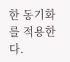한 동기화를 적용한다.